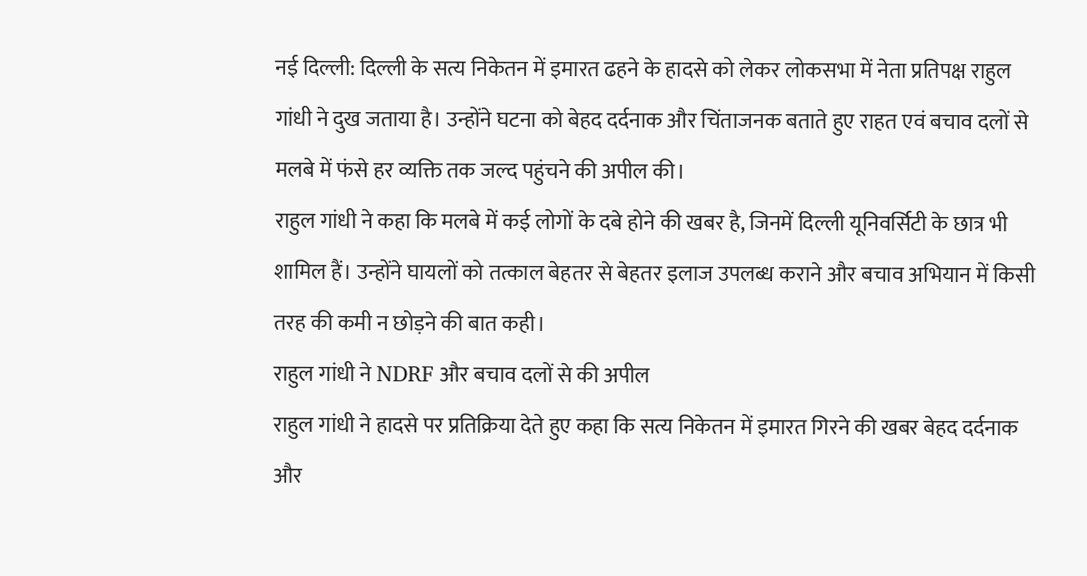नई दिल्ली: दिल्ली के सत्य निकेतन में इमारत ढहने के हादसे को लेकर लोकसभा में नेता प्रतिपक्ष राहुल गांधी ने दुख जताया है। उन्होंने घटना को बेहद दर्दनाक और चिंताजनक बताते हुए राहत एवं बचाव दलों से मलबे में फंसे हर व्यक्ति तक जल्द पहुंचने की अपील की।
राहुल गांधी ने कहा कि मलबे में कई लोगों के दबे होने की खबर है, जिनमें दिल्ली यूनिवर्सिटी के छात्र भी शामिल हैं। उन्होंने घायलों को तत्काल बेहतर से बेहतर इलाज उपलब्ध कराने और बचाव अभियान में किसी तरह की कमी न छोड़ने की बात कही।
राहुल गांधी ने NDRF और बचाव दलों से की अपील
राहुल गांधी ने हादसे पर प्रतिक्रिया देते हुए कहा कि सत्य निकेतन में इमारत गिरने की खबर बेहद दर्दनाक और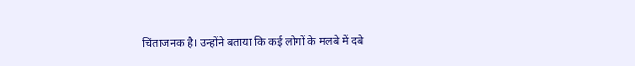चिंताजनक है। उन्होंने बताया कि कई लोगों के मलबे में दबे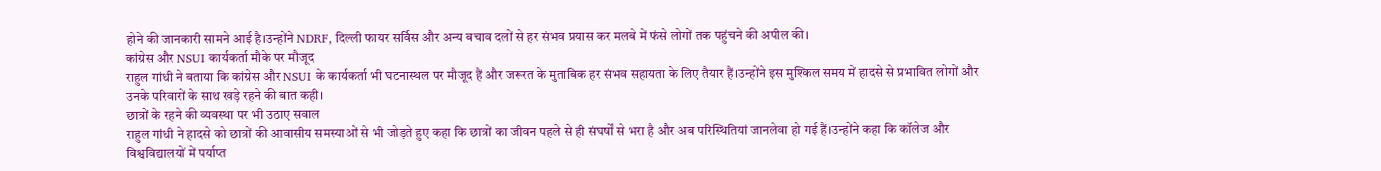होने की जानकारी सामने आई है।उन्होंने NDRF, दिल्ली फायर सर्विस और अन्य बचाव दलों से हर संभव प्रयास कर मलबे में फंसे लोगों तक पहुंचने की अपील की।
कांग्रेस और NSUI कार्यकर्ता मौके पर मौजूद
राहुल गांधी ने बताया कि कांग्रेस और NSUI के कार्यकर्ता भी घटनास्थल पर मौजूद हैं और जरूरत के मुताबिक हर संभव सहायता के लिए तैयार हैं।उन्होंने इस मुश्किल समय में हादसे से प्रभावित लोगों और उनके परिवारों के साथ खड़े रहने की बात कही।
छात्रों के रहने की व्यवस्था पर भी उठाए सवाल
राहुल गांधी ने हादसे को छात्रों की आवासीय समस्याओं से भी जोड़ते हुए कहा कि छात्रों का जीवन पहले से ही संघर्षों से भरा है और अब परिस्थितियां जानलेवा हो गई हैं।उन्होंने कहा कि कॉलेज और विश्वविद्यालयों में पर्याप्त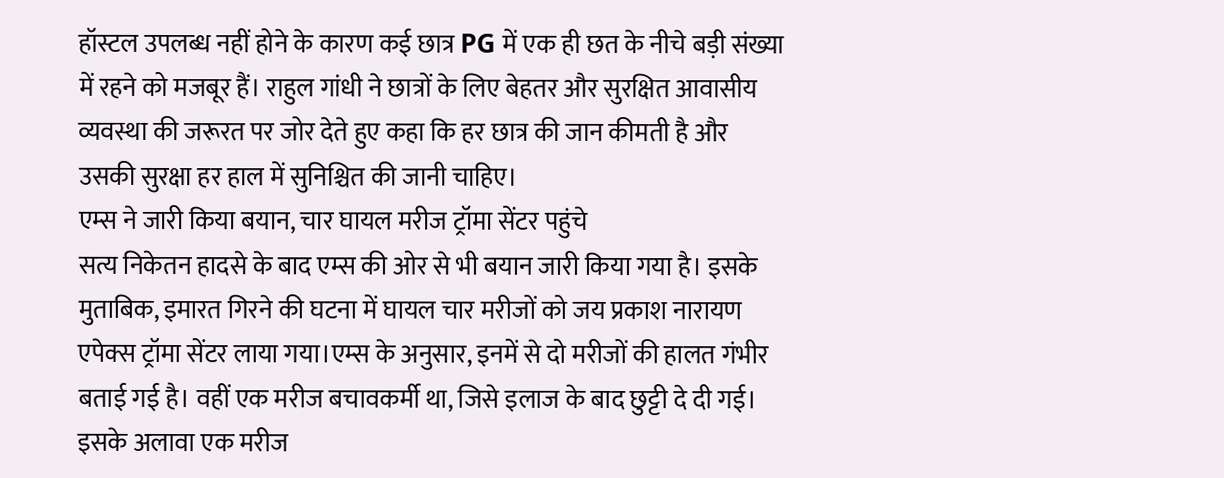हॉस्टल उपलब्ध नहीं होने के कारण कई छात्र PG में एक ही छत के नीचे बड़ी संख्या में रहने को मजबूर हैं। राहुल गांधी ने छात्रों के लिए बेहतर और सुरक्षित आवासीय व्यवस्था की जरूरत पर जोर देते हुए कहा कि हर छात्र की जान कीमती है और उसकी सुरक्षा हर हाल में सुनिश्चित की जानी चाहिए।
एम्स ने जारी किया बयान, चार घायल मरीज ट्रॉमा सेंटर पहुंचे
सत्य निकेतन हादसे के बाद एम्स की ओर से भी बयान जारी किया गया है। इसके मुताबिक, इमारत गिरने की घटना में घायल चार मरीजों को जय प्रकाश नारायण एपेक्स ट्रॉमा सेंटर लाया गया।एम्स के अनुसार, इनमें से दो मरीजों की हालत गंभीर बताई गई है। वहीं एक मरीज बचावकर्मी था, जिसे इलाज के बाद छुट्टी दे दी गई। इसके अलावा एक मरीज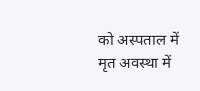को अस्पताल में मृत अवस्था में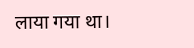लाया गया था।